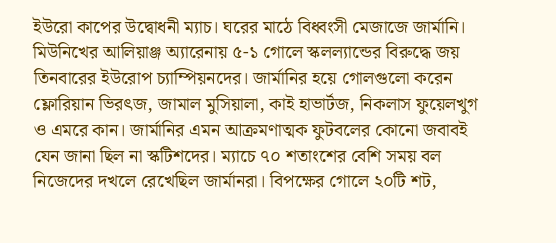ইউরো কাপের উদ্বোধনী ম্যাচ। ঘরের মাঠে বিধ্বংসী মেজাজে জার্মানি। মিউনিখের আলিয়াঞ্জ অ্যারেনায় ৫-১ গোলে স্কলল্যান্ডের বিরুদ্ধে জয় তিনবারের ইউরোপ চ্যাম্পিয়নদের। জার্মানির হয়ে গোলগুলো করেন ফ্লোরিয়ান ভিরৎজ, জামাল মুসিয়ালা, কাই হাভার্টজ, নিকলাস ফুয়েলখুগ ও এমরে কান। জার্মানির এমন আক্রমণাত্মক ফুটবলের কোনো জবাবই যেন জানা ছিল না স্কটিশদের। ম্যাচে ৭০ শতাংশের বেশি সময় বল নিজেদের দখলে রেখেছিল জার্মানরা। বিপক্ষের গোলে ২০টি শট,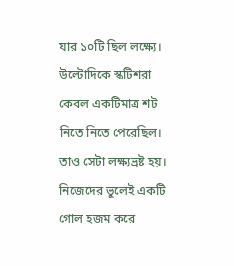যার ১০টি ছিল লক্ষ্যে। উল্টোদিকে স্কটিশরা কেবল একটিমাত্র শট নিতে নিতে পেরেছিল। তাও সেটা লক্ষ্যভ্রষ্ট হয়। নিজেদের ভুলেই একটি গোল হজম করে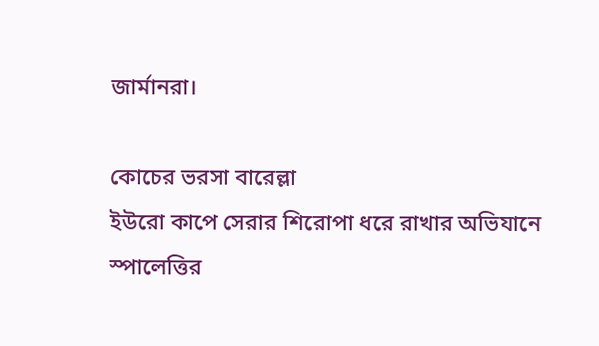জার্মানরা।

কোচের ভরসা বারেল্লা
ইউরো কাপে সেরার শিরোপা ধরে রাখার অভিযানে স্পালেত্তির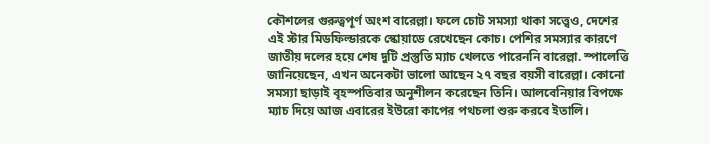কৌশলের গুরুত্বপূর্ণ অংশ বারেল্লা। ফলে চোট সমস্যা থাকা সত্ত্বেও, দেশের এই স্টার মিডফিল্ডারকে স্কোয়াডে রেখেছেন কোচ। পেশির সমস্যার কারণে জাতীয় দলের হয়ে শেষ দুটি প্রস্তুতি ম্যাচ খেলতে পারেননি বারেল্লা. স্পালেত্তি জানিয়েছেন, এখন অনেকটা ভালো আছেন ২৭ বছর বয়সী বারেল্লা। কোনো সমস্যা ছাড়াই বৃহস্পতিবার অনুশীলন করেছেন তিনি। আলবেনিয়ার বিপক্ষে ম্যাচ দিয়ে আজ এবারের ইউরো কাপের পথচলা শুরু করবে ইতালি।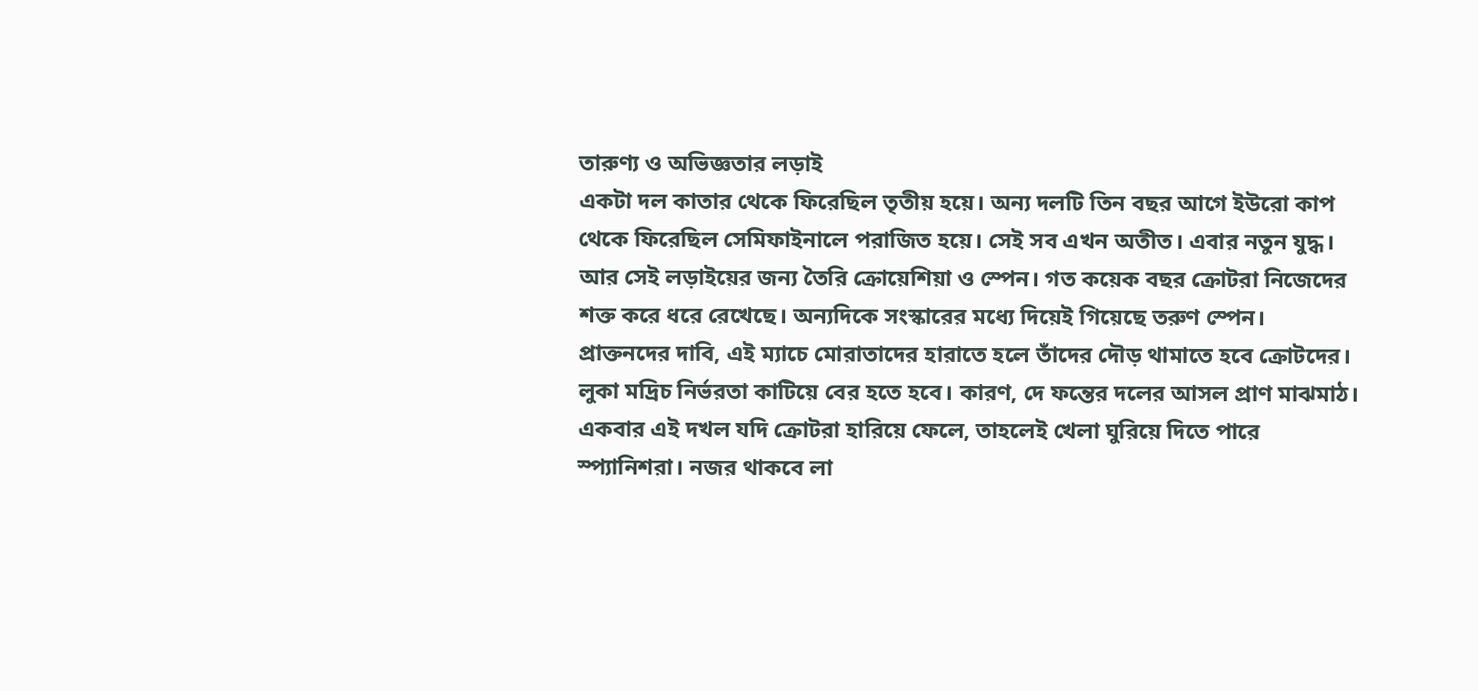তারুণ্য ও অভিজ্ঞতার লড়াই
একটা দল কাতার থেকে ফিরেছিল তৃতীয় হয়ে। অন্য দলটি তিন বছর আগে ইউরো কাপ থেকে ফিরেছিল সেমিফাইনালে পরাজিত হয়ে। সেই সব এখন অতীত। এবার নতুন যুদ্ধ। আর সেই লড়াইয়ের জন্য তৈরি ক্রোয়েশিয়া ও স্পেন। গত কয়েক বছর ক্রোটরা নিজেদের শক্ত করে ধরে রেখেছে। অন্যদিকে সংস্কারের মধ্যে দিয়েই গিয়েছে তরুণ স্পেন। প্রাক্তনদের দাবি, এই ম্যাচে মোরাতাদের হারাতে হলে তাঁদের দৌড় থামাতে হবে ক্রোটদের। লুকা মদ্রিচ নির্ভরতা কাটিয়ে বের হতে হবে। কারণ, দে ফন্তের দলের আসল প্রাণ মাঝমাঠ। একবার এই দখল যদি ক্রোটরা হারিয়ে ফেলে, তাহলেই খেলা ঘুরিয়ে দিতে পারে স্প্যানিশরা। নজর থাকবে লা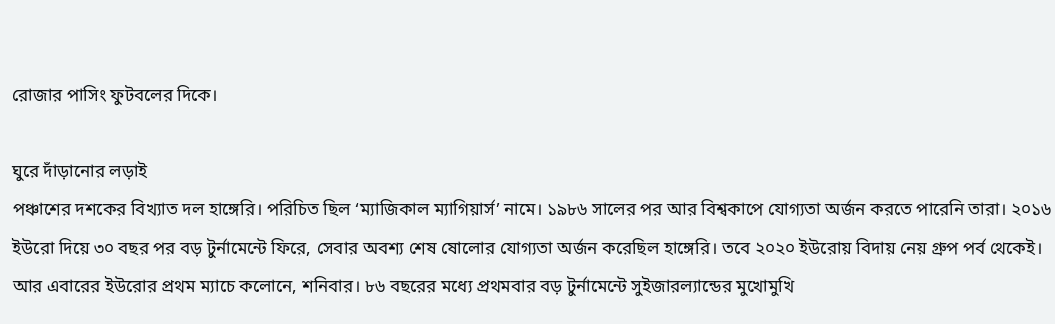রোজার পাসিং ফুটবলের দিকে।

ঘুরে দাঁড়ানোর লড়াই
পঞ্চাশের দশকের বিখ্যাত দল হাঙ্গেরি। পরিচিত ছিল ‘ম্যাজিকাল ম্যাগিয়ার্স’ নামে। ১৯৮৬ সালের পর আর বিশ্বকাপে যোগ্যতা অর্জন করতে পারেনি তারা। ২০১৬ ইউরো দিয়ে ৩০ বছর পর বড় টুর্নামেন্টে ফিরে, সেবার অবশ্য শেষ ষোলোর যোগ্যতা অর্জন করেছিল হাঙ্গেরি। তবে ২০২০ ইউরোয় বিদায় নেয় গ্রুপ পর্ব থেকেই। আর এবারের ইউরোর প্রথম ম্যাচে কলোনে, শনিবার। ৮৬ বছরের মধ্যে প্রথমবার বড় টুর্নামেন্টে সুইজারল্যান্ডের মুখোমুখি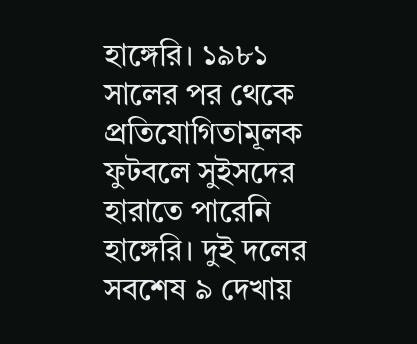হাঙ্গেরি। ১৯৮১ সালের পর থেকে প্রতিযোগিতামূলক ফুটবলে সুইসদের হারাতে পারেনি হাঙ্গেরি। দুই দলের সবশেষ ৯ দেখায়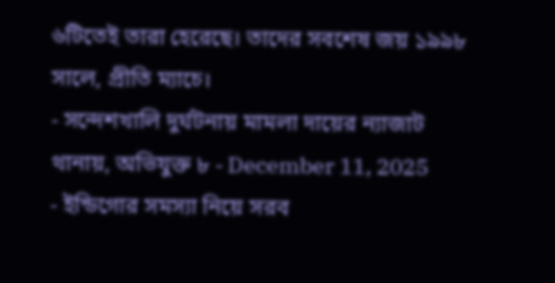৬টিতেই তারা হেরেছে। তাদের সবশেষ জয় ১৯৯৮ সালে, প্রীতি ম্যাচে।
- সন্দেশখালি দুর্ঘটনায় মামলা দায়ের ন্যাজাট থানায়, অভিযুক্ত ৮ - December 11, 2025
- ইন্ডিগোর সমস্যা নিয়ে সরব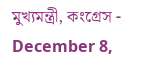মুখ্যমন্ত্রী, কংগ্রেস - December 8,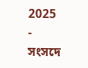2025
- সংসদে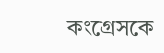কংগ্রেসকে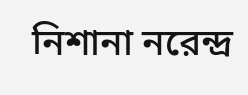নিশানা নরেন্দ্র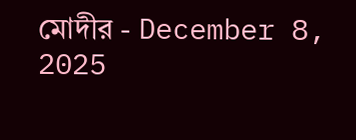মোদীর - December 8, 2025